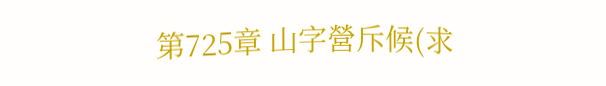第725章 山字營斥候(求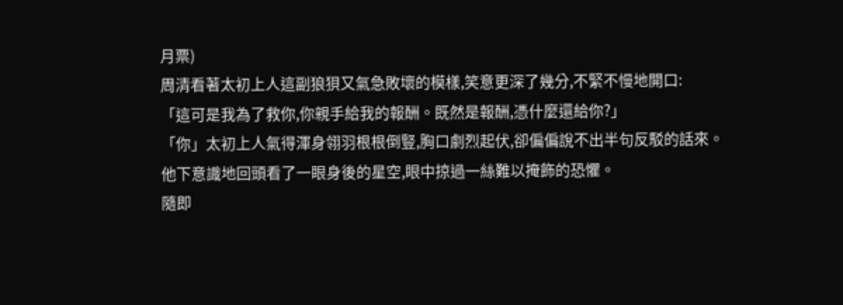月票)
周清看著太初上人這副狼狽又氣急敗壞的模樣,笑意更深了幾分,不緊不慢地開口:
「這可是我為了救你,你親手給我的報酬。既然是報酬,憑什麼還給你?」
「你」太初上人氣得渾身翎羽根根倒豎,胸口劇烈起伏,卻偏偏說不出半句反駁的話來。
他下意識地回頭看了一眼身後的星空,眼中掠過一絲難以掩飾的恐懼。
隨即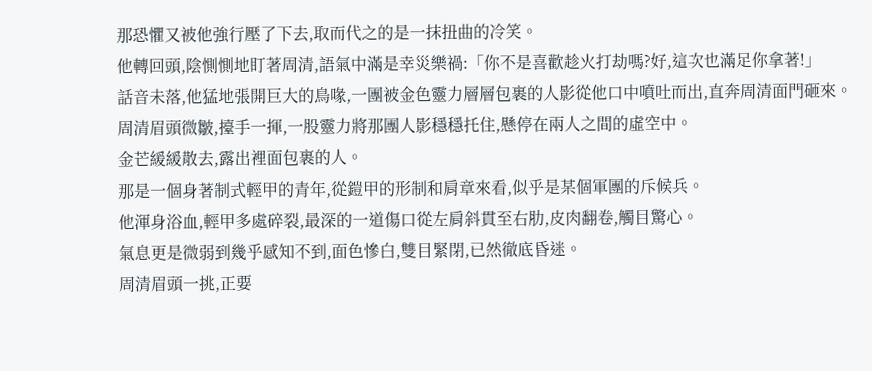那恐懼又被他強行壓了下去,取而代之的是一抹扭曲的冷笑。
他轉回頭,陰惻惻地盯著周清,語氣中滿是幸災樂禍:「你不是喜歡趁火打劫嗎?好,這次也滿足你拿著!」
話音未落,他猛地張開巨大的鳥喙,一團被金色靈力層層包裹的人影從他口中噴吐而出,直奔周清面門砸來。
周清眉頭微皺,擡手一揮,一股靈力將那團人影穩穩托住,懸停在兩人之間的虛空中。
金芒緩緩散去,露出裡面包裹的人。
那是一個身著制式輕甲的青年,從鎧甲的形制和肩章來看,似乎是某個軍團的斥候兵。
他渾身浴血,輕甲多處碎裂,最深的一道傷口從左肩斜貫至右肋,皮肉翻卷,觸目驚心。
氣息更是微弱到幾乎感知不到,面色慘白,雙目緊閉,已然徹底昏迷。
周清眉頭一挑,正要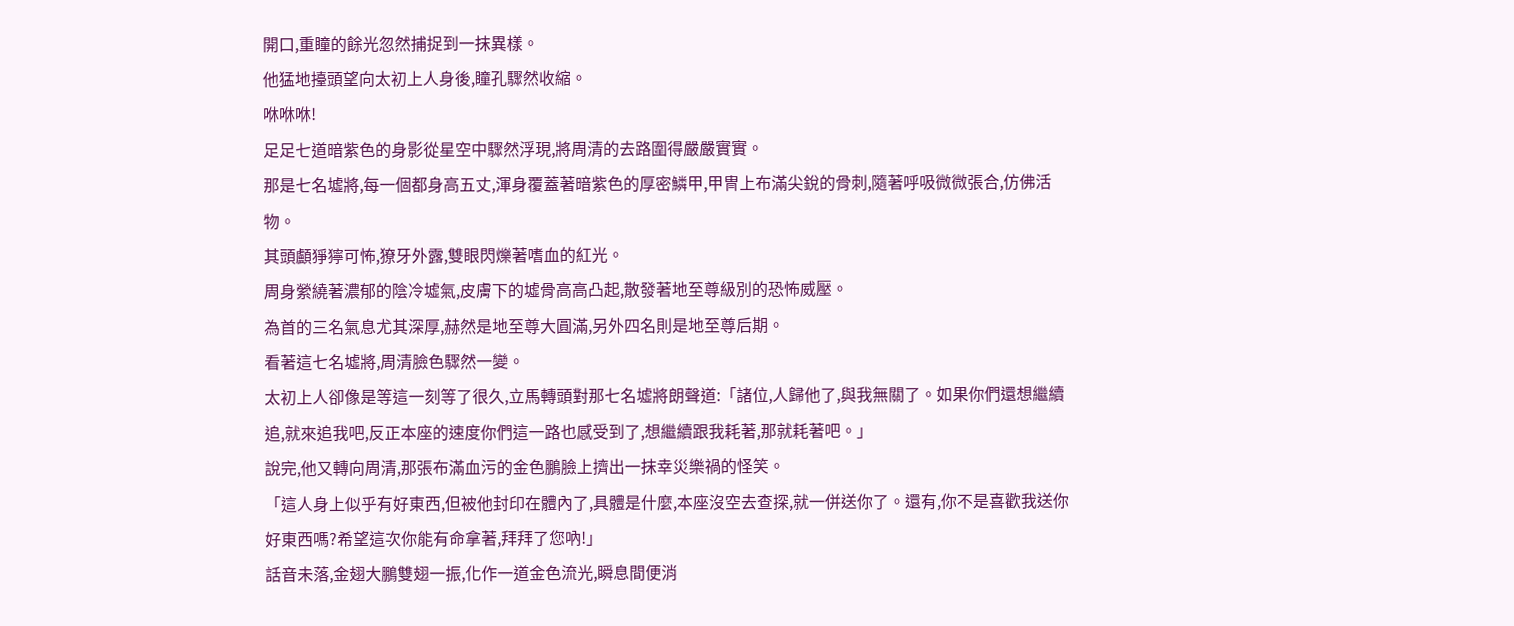開口,重瞳的餘光忽然捕捉到一抹異樣。
他猛地擡頭望向太初上人身後,瞳孔驟然收縮。
咻咻咻!
足足七道暗紫色的身影從星空中驟然浮現,將周清的去路圍得嚴嚴實實。
那是七名墟將,每一個都身高五丈,渾身覆蓋著暗紫色的厚密鱗甲,甲冑上布滿尖銳的骨刺,隨著呼吸微微張合,仿佛活物。
其頭顱猙獰可怖,獠牙外露,雙眼閃爍著嗜血的紅光。
周身縈繞著濃郁的陰冷墟氣,皮膚下的墟骨高高凸起,散發著地至尊級別的恐怖威壓。
為首的三名氣息尤其深厚,赫然是地至尊大圓滿,另外四名則是地至尊后期。
看著這七名墟將,周清臉色驟然一變。
太初上人卻像是等這一刻等了很久,立馬轉頭對那七名墟將朗聲道:「諸位,人歸他了,與我無關了。如果你們還想繼續追,就來追我吧,反正本座的速度你們這一路也感受到了,想繼續跟我耗著,那就耗著吧。」
說完,他又轉向周清,那張布滿血污的金色鵬臉上擠出一抹幸災樂禍的怪笑。
「這人身上似乎有好東西,但被他封印在體內了,具體是什麼,本座沒空去查探,就一併送你了。還有,你不是喜歡我送你好東西嗎?希望這次你能有命拿著,拜拜了您吶!」
話音未落,金翅大鵬雙翅一振,化作一道金色流光,瞬息間便消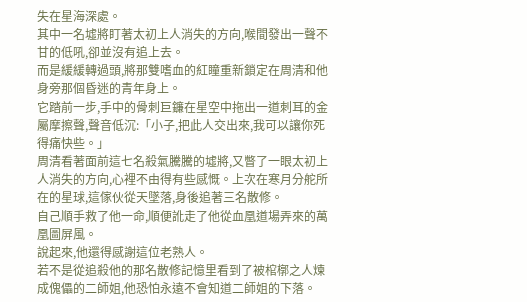失在星海深處。
其中一名墟將盯著太初上人消失的方向,喉間發出一聲不甘的低吼,卻並沒有追上去。
而是緩緩轉過頭,將那雙嗜血的紅瞳重新鎖定在周清和他身旁那個昏迷的青年身上。
它踏前一步,手中的骨刺巨鐮在星空中拖出一道刺耳的金屬摩擦聲,聲音低沉:「小子,把此人交出來,我可以讓你死得痛快些。」
周清看著面前這七名殺氣騰騰的墟將,又瞥了一眼太初上人消失的方向,心裡不由得有些感慨。上次在寒月分舵所在的星球,這傢伙從天墜落,身後追著三名散修。
自己順手救了他一命,順便訛走了他從血凰道場弄來的萬凰圖屏風。
說起來,他還得感謝這位老熟人。
若不是從追殺他的那名散修記憶里看到了被棺槨之人煉成傀儡的二師姐,他恐怕永遠不會知道二師姐的下落。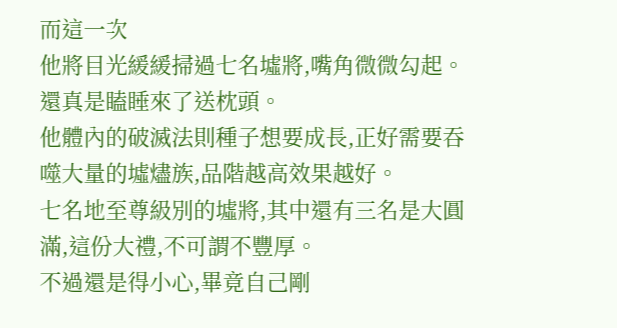而這一次
他將目光緩緩掃過七名墟將,嘴角微微勾起。
還真是瞌睡來了送枕頭。
他體內的破滅法則種子想要成長,正好需要吞噬大量的墟燼族,品階越高效果越好。
七名地至尊級別的墟將,其中還有三名是大圓滿,這份大禮,不可謂不豐厚。
不過還是得小心,畢竟自己剛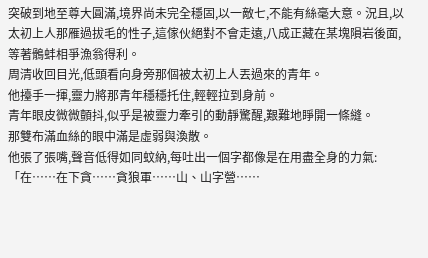突破到地至尊大圓滿,境界尚未完全穩固,以一敵七,不能有絲毫大意。況且,以太初上人那雁過拔毛的性子,這傢伙絕對不會走遠,八成正藏在某塊隕岩後面,等著鶻蚌相爭漁翁得利。
周清收回目光,低頭看向身旁那個被太初上人丟過來的青年。
他擡手一揮,靈力將那青年穩穩托住,輕輕拉到身前。
青年眼皮微微顫抖,似乎是被靈力牽引的動靜驚醒,艱難地睜開一條縫。
那雙布滿血絲的眼中滿是虛弱與渙散。
他張了張嘴,聲音低得如同蚊納,每吐出一個字都像是在用盡全身的力氣:
「在……在下貪……貪狼軍……山、山字營……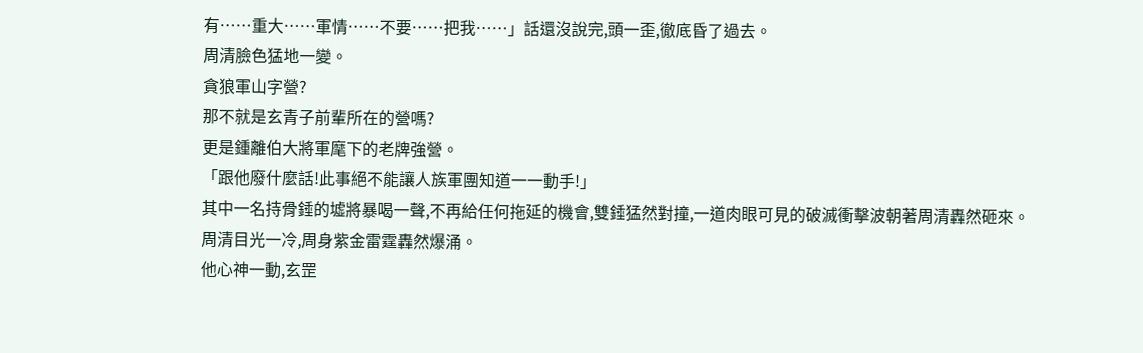有……重大……軍情……不要……把我……」話還沒說完,頭一歪,徹底昏了過去。
周清臉色猛地一變。
貪狼軍山字營?
那不就是玄青子前輩所在的營嗎?
更是鍾離伯大將軍麾下的老牌強營。
「跟他廢什麼話!此事絕不能讓人族軍團知道一一動手!」
其中一名持骨錘的墟將暴喝一聲,不再給任何拖延的機會,雙錘猛然對撞,一道肉眼可見的破滅衝擊波朝著周清轟然砸來。
周清目光一冷,周身紫金雷霆轟然爆涌。
他心神一動,玄罡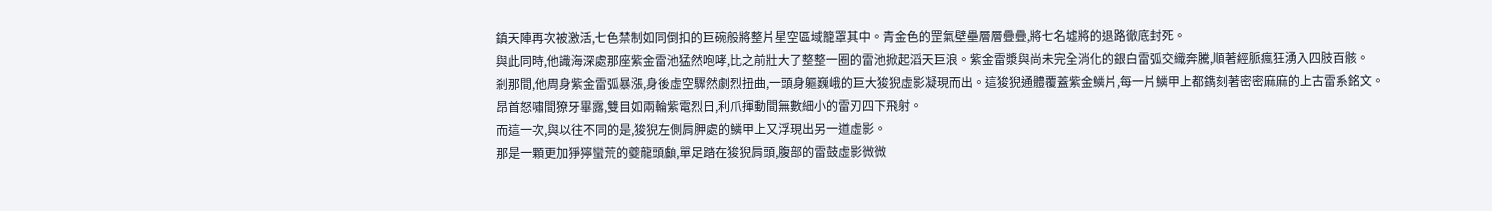鎮天陣再次被激活,七色禁制如同倒扣的巨碗般將整片星空區域籠罩其中。青金色的罡氣壁壘層層疊疊,將七名墟將的退路徹底封死。
與此同時,他識海深處那座紫金雷池猛然咆哮,比之前壯大了整整一圈的雷池掀起滔天巨浪。紫金雷漿與尚未完全消化的銀白雷弧交織奔騰,順著經脈瘋狂湧入四肢百骸。
剎那間,他周身紫金雷弧暴漲,身後虛空驟然劇烈扭曲,一頭身軀巍峨的巨大狻猊虛影凝現而出。這狻猊通體覆蓋紫金鱗片,每一片鱗甲上都鐫刻著密密麻麻的上古雷系銘文。
昂首怒嘯間獠牙畢露,雙目如兩輪紫電烈日,利爪揮動間無數細小的雷刃四下飛射。
而這一次,與以往不同的是,狻猊左側肩胛處的鱗甲上又浮現出另一道虛影。
那是一顆更加猙獰蠻荒的夔龍頭顱,單足踏在狻猊肩頭,腹部的雷鼓虛影微微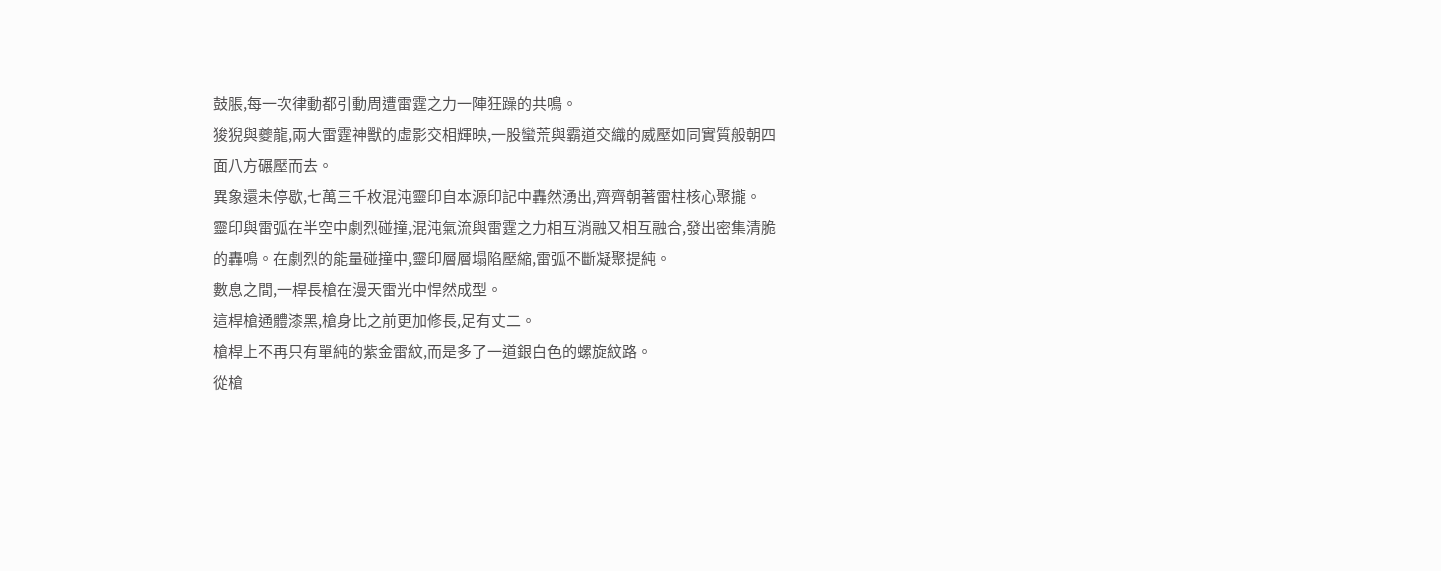鼓脹,每一次律動都引動周遭雷霆之力一陣狂躁的共鳴。
狻猊與夔龍,兩大雷霆神獸的虛影交相輝映,一股蠻荒與霸道交織的威壓如同實質般朝四面八方碾壓而去。
異象還未停歇,七萬三千枚混沌靈印自本源印記中轟然湧出,齊齊朝著雷柱核心聚攏。
靈印與雷弧在半空中劇烈碰撞,混沌氣流與雷霆之力相互消融又相互融合,發出密集清脆的轟鳴。在劇烈的能量碰撞中,靈印層層塌陷壓縮,雷弧不斷凝聚提純。
數息之間,一桿長槍在漫天雷光中悍然成型。
這桿槍通體漆黑,槍身比之前更加修長,足有丈二。
槍桿上不再只有單純的紫金雷紋,而是多了一道銀白色的螺旋紋路。
從槍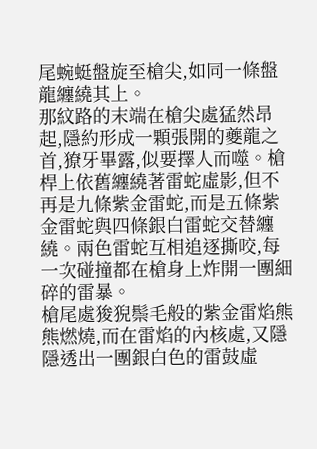尾蜿蜓盤旋至槍尖,如同一條盤龍纏繞其上。
那紋路的末端在槍尖處猛然昂起,隱約形成一顆張開的夔龍之首,獠牙畢露,似要擇人而噬。槍桿上依舊纏繞著雷蛇虛影,但不再是九條紫金雷蛇,而是五條紫金雷蛇與四條銀白雷蛇交替纏繞。兩色雷蛇互相追逐撕咬,每一次碰撞都在槍身上炸開一團細碎的雷暴。
槍尾處狻猊鬃毛般的紫金雷焰熊熊燃燒,而在雷焰的內核處,又隱隱透出一團銀白色的雷鼓虛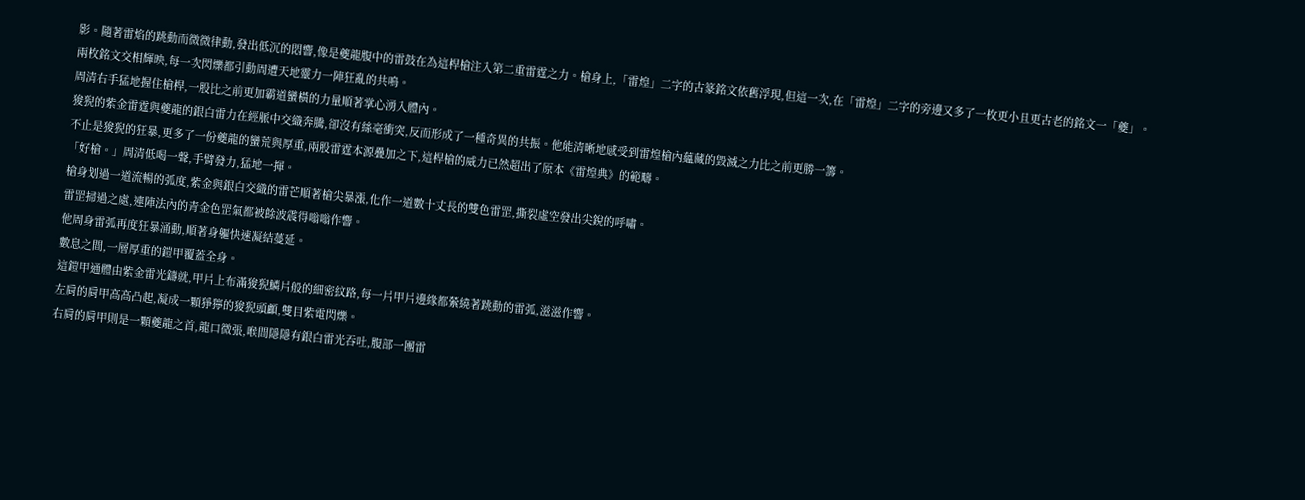影。隨著雷焰的跳動而微微律動,發出低沉的悶響,像是夔龍腹中的雷鼓在為這桿槍注入第二重雷霆之力。槍身上,「雷煌」二字的古篆銘文依舊浮現,但這一次,在「雷煌」二字的旁邊又多了一枚更小且更古老的銘文一「夔」。
兩枚銘文交相輝映,每一次閃爍都引動周遭天地靈力一陣狂亂的共鳴。
周清右手猛地握住槍桿,一股比之前更加霸道蠻橫的力量順著掌心湧入體內。
狻猊的紫金雷霆與夔龍的銀白雷力在經脈中交織奔騰,卻沒有絲毫衝突,反而形成了一種奇異的共振。他能清晰地感受到雷煌槍內蘊藏的毀滅之力比之前更勝一籌。
不止是狻猊的狂暴,更多了一份夔龍的蠻荒與厚重,兩股雷霆本源疊加之下,這桿槍的威力已然超出了原本《雷煌典》的範疇。
「好槍。」周清低喝一聲,手臂發力,猛地一揮。
槍身划過一道流暢的弧度,紫金與銀白交織的雷芒順著槍尖暴漲,化作一道數十丈長的雙色雷罡,撕裂虛空發出尖銳的呼嘯。
雷罡掃過之處,連陣法內的青金色罡氣都被餘波震得嗡嗡作響。
他周身雷弧再度狂暴涌動,順著身軀快速凝結蔓延。
數息之間,一層厚重的鎧甲覆蓋全身。
這鎧甲通體由紫金雷光鑄就,甲片上布滿狻猊鱗片般的細密紋路,每一片甲片邊緣都縈繞著跳動的雷弧,滋滋作響。
左肩的肩甲高高凸起,凝成一顆猙獰的狻猊頭顱,雙目紫電閃爍。
右肩的肩甲則是一顆夔龍之首,龍口微張,喉間隱隱有銀白雷光吞吐,腹部一團雷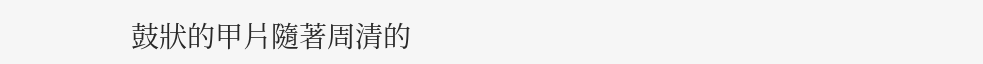鼓狀的甲片隨著周清的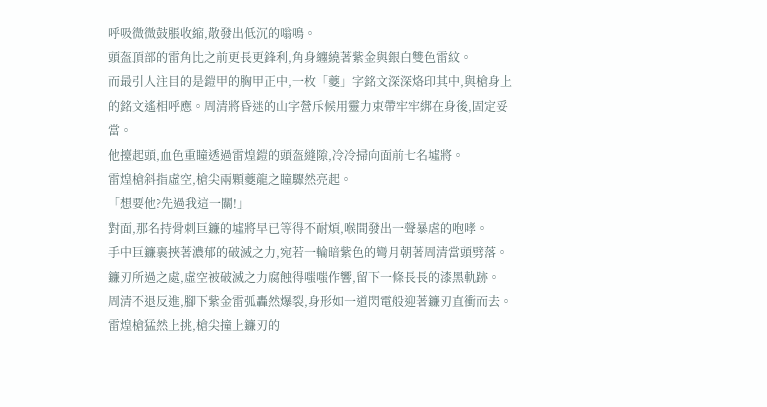呼吸微微鼓脹收縮,散發出低沉的嗡鳴。
頭盔頂部的雷角比之前更長更鋒利,角身纏繞著紫金與銀白雙色雷紋。
而最引人注目的是鎧甲的胸甲正中,一枚「夔」字銘文深深烙印其中,與槍身上的銘文遙相呼應。周清將昏迷的山字營斥候用靈力束帶牢牢綁在身後,固定妥當。
他擡起頭,血色重瞳透過雷煌鎧的頭盔縫隙,冷冷掃向面前七名墟將。
雷煌槍斜指虛空,槍尖兩顆夔龍之瞳驟然亮起。
「想要他?先過我這一關!」
對面,那名持骨刺巨鐮的墟將早已等得不耐煩,喉間發出一聲暴虐的咆哮。
手中巨鐮裹挾著濃郁的破滅之力,宛若一輪暗紫色的彎月朝著周清當頭劈落。
鐮刃所過之處,虛空被破滅之力腐蝕得嗤嗤作響,留下一條長長的漆黑軌跡。
周清不退反進,腳下紫金雷弧轟然爆裂,身形如一道閃電般迎著鐮刃直衝而去。
雷煌槍猛然上挑,槍尖撞上鐮刃的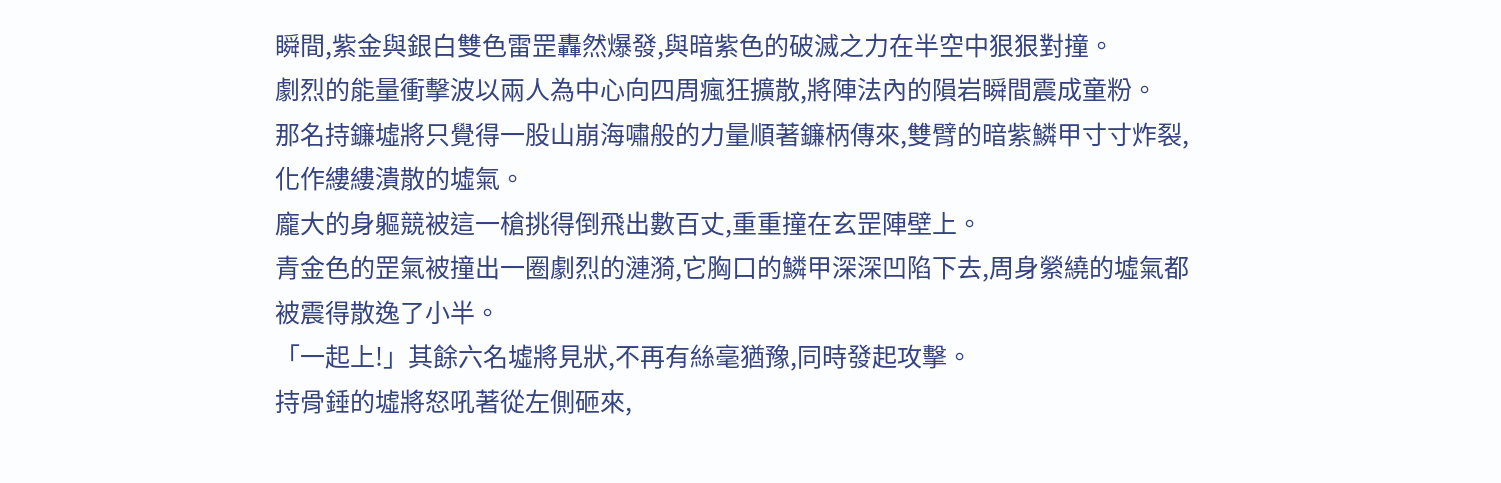瞬間,紫金與銀白雙色雷罡轟然爆發,與暗紫色的破滅之力在半空中狠狠對撞。
劇烈的能量衝擊波以兩人為中心向四周瘋狂擴散,將陣法內的隕岩瞬間震成童粉。
那名持鐮墟將只覺得一股山崩海嘯般的力量順著鐮柄傳來,雙臂的暗紫鱗甲寸寸炸裂,化作縷縷潰散的墟氣。
龐大的身軀競被這一槍挑得倒飛出數百丈,重重撞在玄罡陣壁上。
青金色的罡氣被撞出一圈劇烈的漣漪,它胸口的鱗甲深深凹陷下去,周身縈繞的墟氣都被震得散逸了小半。
「一起上!」其餘六名墟將見狀,不再有絲毫猶豫,同時發起攻擊。
持骨錘的墟將怒吼著從左側砸來,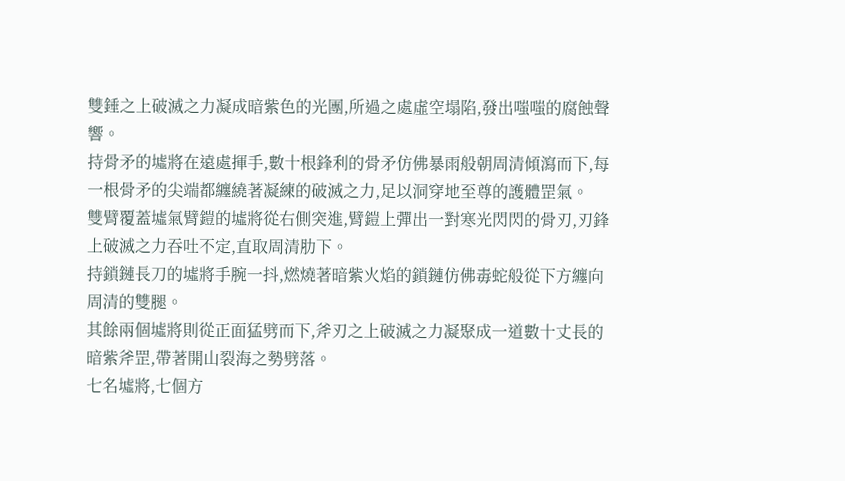雙錘之上破滅之力凝成暗紫色的光團,所過之處虛空塌陷,發出嗤嗤的腐蝕聲響。
持骨矛的墟將在遠處揮手,數十根鋒利的骨矛仿佛暴雨般朝周清傾瀉而下,每一根骨矛的尖端都纏繞著凝練的破滅之力,足以洞穿地至尊的護體罡氣。
雙臂覆蓋墟氣臂鎧的墟將從右側突進,臂鎧上彈出一對寒光閃閃的骨刃,刃鋒上破滅之力吞吐不定,直取周清肋下。
持鎖鏈長刀的墟將手腕一抖,燃燒著暗紫火焰的鎖鏈仿佛毒蛇般從下方纏向周清的雙腿。
其餘兩個墟將則從正面猛劈而下,斧刃之上破滅之力凝聚成一道數十丈長的暗紫斧罡,帶著開山裂海之勢劈落。
七名墟將,七個方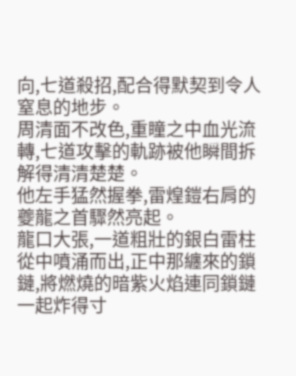向,七道殺招,配合得默契到令人窒息的地步。
周清面不改色,重瞳之中血光流轉,七道攻擊的軌跡被他瞬間拆解得清清楚楚。
他左手猛然握拳,雷煌鎧右肩的夔龍之首驟然亮起。
龍口大張,一道粗壯的銀白雷柱從中噴涌而出,正中那纏來的鎖鏈,將燃燒的暗紫火焰連同鎖鏈一起炸得寸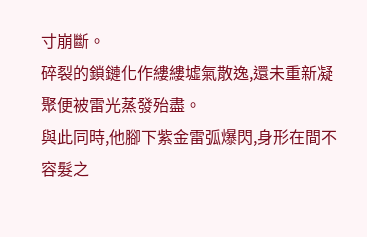寸崩斷。
碎裂的鎖鏈化作縷縷墟氣散逸,還未重新凝聚便被雷光蒸發殆盡。
與此同時,他腳下紫金雷弧爆閃,身形在間不容髮之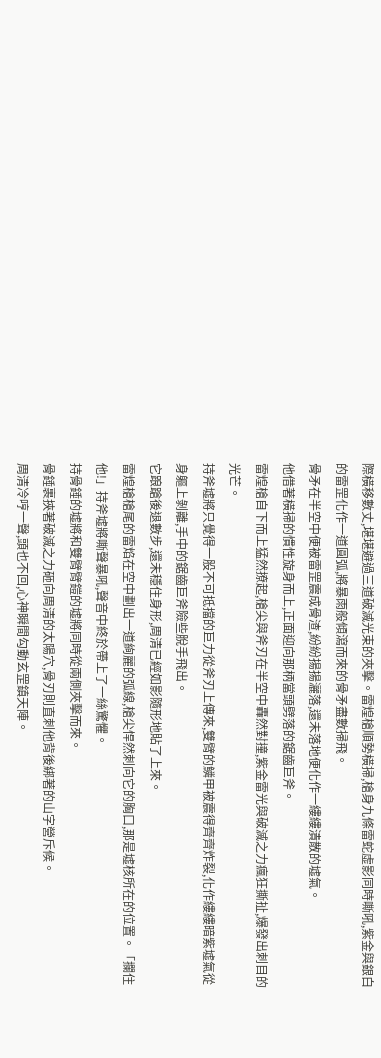際橫移數丈,堪堪避過三道破滅光束的夾擊。雷煌槍順勢橫掃,槍身九條雷蛇虛影同時嘶吼,紫金與銀白的雷罡化作一道圓弧,將暴雨般傾瀉而來的骨矛盡數掃飛。
骨矛在半空中便被雷罡震成骨渣,紛紛揚揚灑落,還未落地便化作一縷縷潰散的墟氣。
他借著橫掃的慣性旋身而上,正面迎向那柄當頭劈落的鋸齒巨斧。
雷煌槍自下而上猛然撩起,槍尖與斧刃在半空中轟然對撞,紫金雷光與破滅之力瘋狂撕扯,爆發出刺目的光芒。
持斧墟將只覺得一股不可抵擋的巨力從斧刃上傳來,雙臂的鱗甲被震得齊齊炸裂,化作縷縷暗紫墟氣從身軀上剝離,手中的鋸齒巨斧險些脫手飛出。
它踉蹌後退數步,還未穩住身形,周清已經如影隨形地貼了上來。
雷煌槍槍尾的雷焰在空中劃出一道絢麗的弧線,槍尖悍然刺向它的胸口,那是墟核所在的位置。「攔住他!」持斧墟將嘶聲暴吼,聲音中終於帶上了一絲驚懼。
持骨錘的墟將和雙臂臂鎧的墟將同時從兩側夾擊而來。
骨錘裹挾著破滅之力砸向周清的太陽穴,骨刃則直刺他背後綁著的山字營斥候。
周清冷哼一聲,頭也不回,心神瞬間勾動玄罡鎮天陣。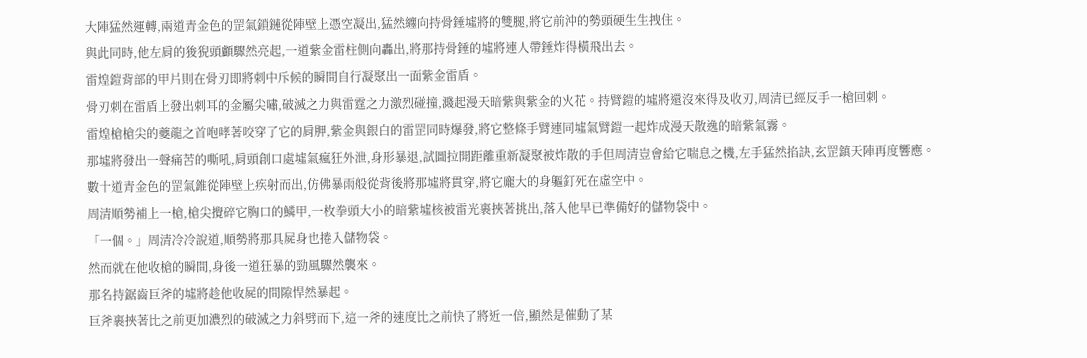大陣猛然運轉,兩道青金色的罡氣鎖鏈從陣壁上憑空凝出,猛然纏向持骨錘墟將的雙腿,將它前沖的勢頭硬生生拽住。
與此同時,他左肩的狻猊頭顱驟然亮起,一道紫金雷柱側向轟出,將那持骨錘的墟將連人帶錘炸得橫飛出去。
雷煌鎧背部的甲片則在骨刃即將刺中斥候的瞬間自行凝聚出一面紫金雷盾。
骨刃刺在雷盾上發出刺耳的金屬尖嘯,破滅之力與雷霆之力激烈碰撞,濺起漫天暗紫與紫金的火花。持臂鎧的墟將還沒來得及收刃,周清已經反手一槍回刺。
雷煌槍槍尖的夔龍之首咆哮著咬穿了它的肩胛,紫金與銀白的雷罡同時爆發,將它整條手臂連同墟氣臂鎧一起炸成漫天散逸的暗紫氣霧。
那墟將發出一聲痛苦的嘶吼,肩頭創口處墟氣瘋狂外泄,身形暴退,試圖拉開距離重新凝聚被炸散的手但周清豈會給它喘息之機,左手猛然掐訣,玄罡鎮天陣再度響應。
數十道青金色的罡氣錐從陣壁上疾射而出,仿佛暴雨般從背後將那墟將貫穿,將它龐大的身軀釘死在虛空中。
周清順勢補上一槍,槍尖攪碎它胸口的鱗甲,一枚拳頭大小的暗紫墟核被雷光裹挾著挑出,落入他早已準備好的儲物袋中。
「一個。」周清冷冷說道,順勢將那具屍身也捲入儲物袋。
然而就在他收槍的瞬間,身後一道狂暴的勁風驟然襲來。
那名持鋸齒巨斧的墟將趁他收屍的間隙悍然暴起。
巨斧裹挾著比之前更加濃烈的破滅之力斜劈而下,這一斧的速度比之前快了將近一倍,顯然是催動了某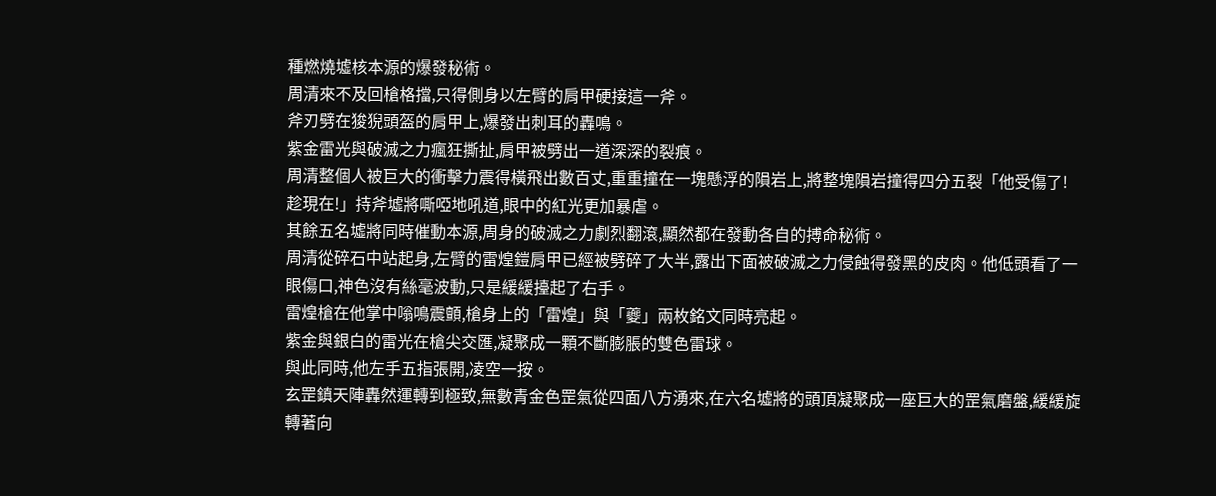種燃燒墟核本源的爆發秘術。
周清來不及回槍格擋,只得側身以左臂的肩甲硬接這一斧。
斧刃劈在狻猊頭盔的肩甲上,爆發出刺耳的轟鳴。
紫金雷光與破滅之力瘋狂撕扯,肩甲被劈出一道深深的裂痕。
周清整個人被巨大的衝擊力震得橫飛出數百丈,重重撞在一塊懸浮的隕岩上,將整塊隕岩撞得四分五裂「他受傷了!趁現在!」持斧墟將嘶啞地吼道,眼中的紅光更加暴虐。
其餘五名墟將同時催動本源,周身的破滅之力劇烈翻滾,顯然都在發動各自的搏命秘術。
周清從碎石中站起身,左臂的雷煌鎧肩甲已經被劈碎了大半,露出下面被破滅之力侵蝕得發黑的皮肉。他低頭看了一眼傷口,神色沒有絲毫波動,只是緩緩擡起了右手。
雷煌槍在他掌中嗡鳴震顫,槍身上的「雷煌」與「夔」兩枚銘文同時亮起。
紫金與銀白的雷光在槍尖交匯,凝聚成一顆不斷膨脹的雙色雷球。
與此同時,他左手五指張開,凌空一按。
玄罡鎮天陣轟然運轉到極致,無數青金色罡氣從四面八方湧來,在六名墟將的頭頂凝聚成一座巨大的罡氣磨盤,緩緩旋轉著向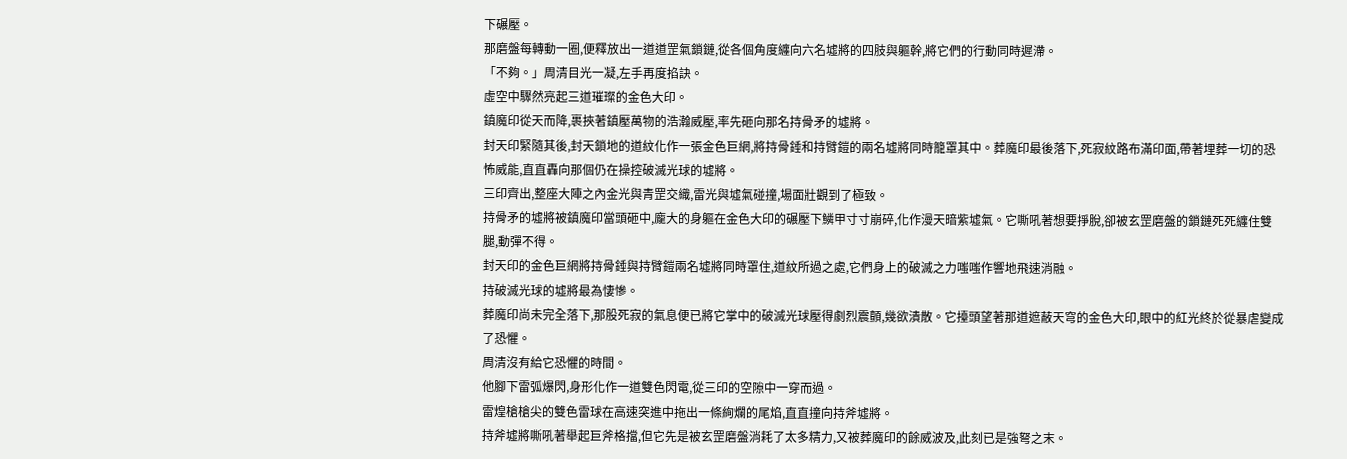下碾壓。
那磨盤每轉動一圈,便釋放出一道道罡氣鎖鏈,從各個角度纏向六名墟將的四肢與軀幹,將它們的行動同時遲滯。
「不夠。」周清目光一凝,左手再度掐訣。
虛空中驟然亮起三道璀璨的金色大印。
鎮魔印從天而降,裹挾著鎮壓萬物的浩瀚威壓,率先砸向那名持骨矛的墟將。
封天印緊隨其後,封天鎖地的道紋化作一張金色巨網,將持骨錘和持臂鎧的兩名墟將同時籠罩其中。葬魔印最後落下,死寂紋路布滿印面,帶著埋葬一切的恐怖威能,直直轟向那個仍在操控破滅光球的墟將。
三印齊出,整座大陣之內金光與青罡交織,雷光與墟氣碰撞,場面壯觀到了極致。
持骨矛的墟將被鎮魔印當頭砸中,龐大的身軀在金色大印的碾壓下鱗甲寸寸崩碎,化作漫天暗紫墟氣。它嘶吼著想要掙脫,卻被玄罡磨盤的鎖鏈死死纏住雙腿,動彈不得。
封天印的金色巨網將持骨錘與持臂鎧兩名墟將同時罩住,道紋所過之處,它們身上的破滅之力嗤嗤作響地飛速消融。
持破滅光球的墟將最為悽慘。
葬魔印尚未完全落下,那股死寂的氣息便已將它掌中的破滅光球壓得劇烈震顫,幾欲潰散。它擡頭望著那道遮蔽天穹的金色大印,眼中的紅光終於從暴虐變成了恐懼。
周清沒有給它恐懼的時間。
他腳下雷弧爆閃,身形化作一道雙色閃電,從三印的空隙中一穿而過。
雷煌槍槍尖的雙色雷球在高速突進中拖出一條絢爛的尾焰,直直撞向持斧墟將。
持斧墟將嘶吼著舉起巨斧格擋,但它先是被玄罡磨盤消耗了太多精力,又被葬魔印的餘威波及,此刻已是強弩之末。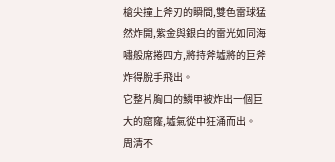槍尖撞上斧刃的瞬間,雙色雷球猛然炸開,紫金與銀白的雷光如同海嘯般席捲四方,將持斧墟將的巨斧炸得脫手飛出。
它整片胸口的鱗甲被炸出一個巨大的窟窿,墟氣從中狂涌而出。
周清不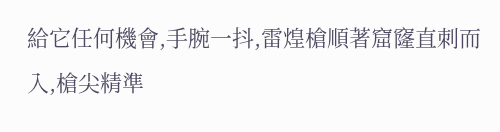給它任何機會,手腕一抖,雷煌槍順著窟窿直刺而入,槍尖精準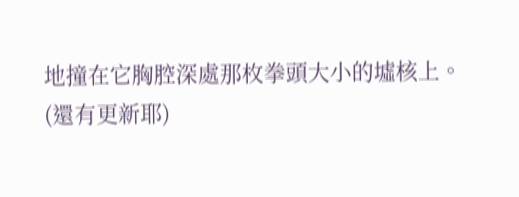地撞在它胸腔深處那枚拳頭大小的墟核上。
(還有更新耶)